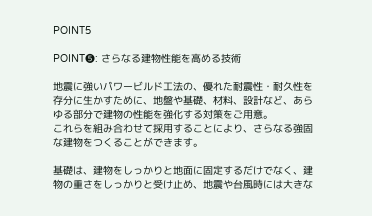POINT5

POINT➎: さらなる建物性能を高める技術

地震に強いパワービルド工法の、優れた耐震性・耐久性を存分に生かすために、地盤や基礎、材料、設計など、あらゆる部分で建物の性能を強化する対策をご用意。
これらを組み合わせて採用することにより、さらなる強固な建物をつくることができます。

基礎は、建物をしっかりと地面に固定するだけでなく、建物の重さをしっかりと受け止め、地震や台風時には大きな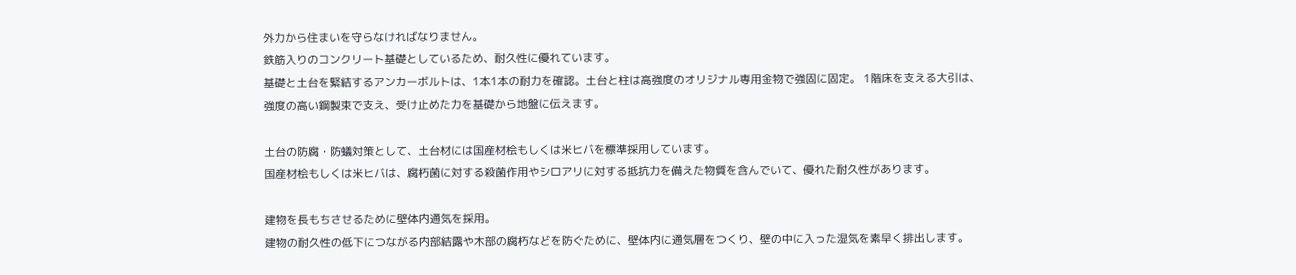外力から住まいを守らなければなりません。
鉄筋入りのコンクリート基礎としているため、耐久性に優れています。
基礎と土台を緊結するアンカーボルトは、1本1本の耐力を確認。土台と柱は高強度のオリジナル専用金物で強固に固定。 1階床を支える大引は、強度の高い鋼製束で支え、受け止めた力を基礎から地盤に伝えます。

土台の防腐・防蟻対策として、土台材には国産材桧もしくは米ヒバを標準採用しています。
国産材桧もしくは米ヒバは、腐朽菌に対する殺菌作用やシロアリに対する抵抗力を備えた物質を含んでいて、優れた耐久性があります。

建物を長もちさせるために壁体内通気を採用。
建物の耐久性の低下につながる内部結露や木部の腐朽などを防ぐために、壁体内に通気層をつくり、壁の中に入った湿気を素早く排出します。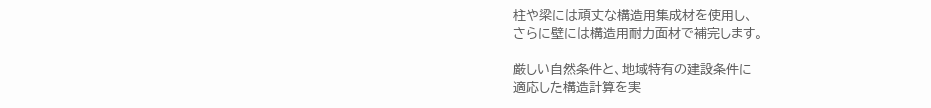柱や梁には頑丈な構造用集成材を使用し、
さらに壁には構造用耐力面材で補完します。

厳しい自然条件と、地域特有の建設条件に
適応した構造計算を実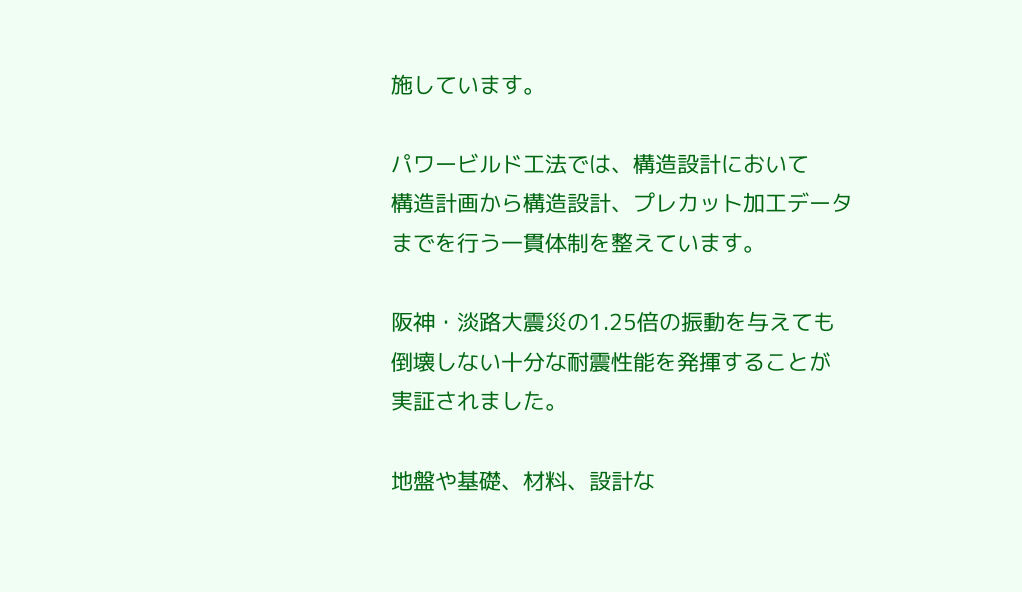施しています。

パワービルド工法では、構造設計において
構造計画から構造設計、プレカット加工データ
までを行う一貫体制を整えています。

阪神・淡路大震災の1.25倍の振動を与えても
倒壊しない十分な耐震性能を発揮することが
実証されました。

地盤や基礎、材料、設計な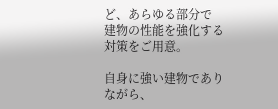ど、あらゆる部分で
建物の性能を強化する対策をご用意。

自身に強い建物でありながら、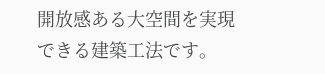開放感ある大空間を実現できる建築工法です。